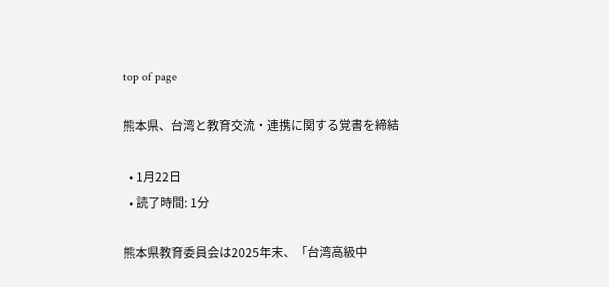top of page

熊本県、台湾と教育交流・連携に関する覚書を締結

  • 1月22日
  • 読了時間: 1分

熊本県教育委員会は2025年末、「台湾高級中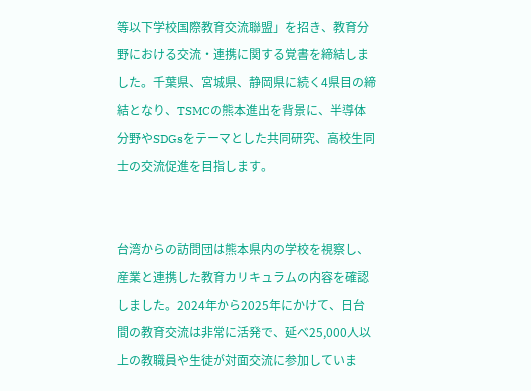等以下学校国際教育交流聯盟」を招き、教育分野における交流・連携に関する覚書を締結しました。千葉県、宮城県、静岡県に続く4県目の締結となり、TSMCの熊本進出を背景に、半導体分野やSDGsをテーマとした共同研究、高校生同士の交流促進を目指します。


台湾からの訪問団は熊本県内の学校を視察し、産業と連携した教育カリキュラムの内容を確認しました。2024年から2025年にかけて、日台間の教育交流は非常に活発で、延べ25,000人以上の教職員や生徒が対面交流に参加していま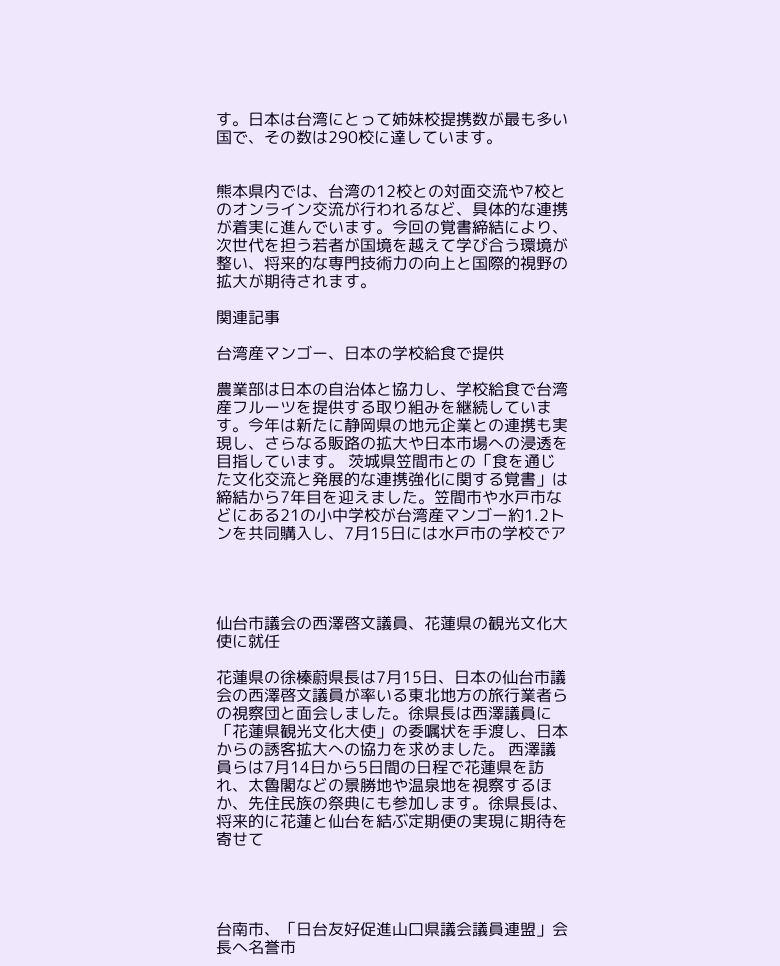す。日本は台湾にとって姉妹校提携数が最も多い国で、その数は290校に達しています。


熊本県内では、台湾の12校との対面交流や7校とのオンライン交流が行われるなど、具体的な連携が着実に進んでいます。今回の覚書締結により、次世代を担う若者が国境を越えて学び合う環境が整い、将来的な専門技術力の向上と国際的視野の拡大が期待されます。

関連記事

台湾産マンゴー、日本の学校給食で提供

農業部は日本の自治体と協力し、学校給食で台湾産フルーツを提供する取り組みを継続しています。今年は新たに静岡県の地元企業との連携も実現し、さらなる販路の拡大や日本市場への浸透を目指しています。 茨城県笠間市との「食を通じた文化交流と発展的な連携強化に関する覚書」は締結から7年目を迎えました。笠間市や水戸市などにある21の小中学校が台湾産マンゴー約1.2トンを共同購入し、7月15日には水戸市の学校でア




仙台市議会の西澤啓文議員、花蓮県の観光文化大使に就任

花蓮県の徐榛蔚県長は7月15日、日本の仙台市議会の西澤啓文議員が率いる東北地方の旅行業者らの視察団と面会しました。徐県長は西澤議員に「花蓮県観光文化大使」の委嘱状を手渡し、日本からの誘客拡大への協力を求めました。 西澤議員らは7月14日から5日間の日程で花蓮県を訪れ、太魯閣などの景勝地や温泉地を視察するほか、先住民族の祭典にも参加します。徐県長は、将来的に花蓮と仙台を結ぶ定期便の実現に期待を寄せて




台南市、「日台友好促進山口県議会議員連盟」会長へ名誉市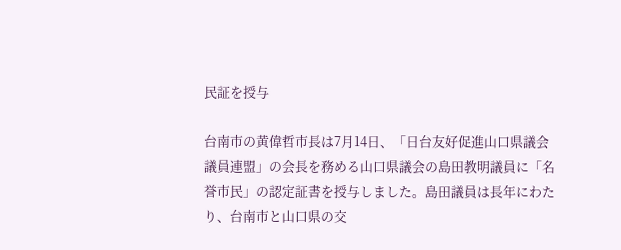民証を授与

台南市の黄偉哲市長は7月14日、「日台友好促進山口県議会議員連盟」の会長を務める山口県議会の島田教明議員に「名誉市民」の認定証書を授与しました。島田議員は長年にわたり、台南市と山口県の交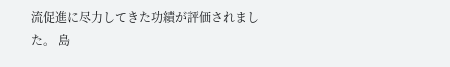流促進に尽力してきた功績が評価されました。 島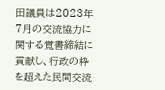田議員は2023年7月の交流協力に関する覚書締結に貢献し、行政の枠を超えた民間交流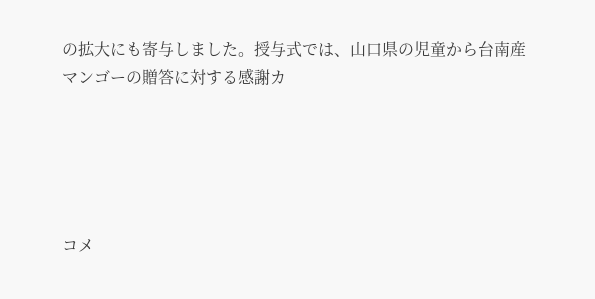の拡大にも寄与しました。授与式では、山口県の児童から台南産マンゴーの贈答に対する感謝カ





コメ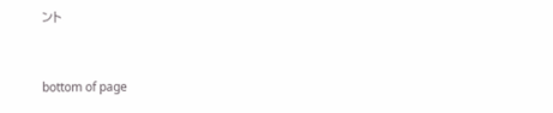ント


bottom of page